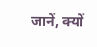जानें, क्यों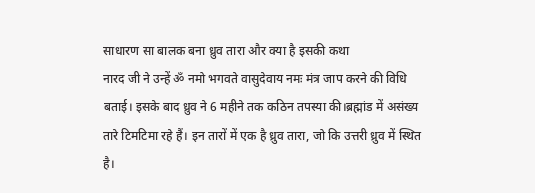साधारण सा बालक बना ध्रुव तारा और क्या है इसकी कथा
नारद जी ने उन्हें ॐ नमो भगवते वासुदेवाय नमः मंत्र जाप करने की विधि बताई। इसके बाद ध्रुव ने 6 महीने तक कठिन तपस्या की।ब्रह्मांड में असंख्य तारे टिमटिमा रहे हैं। इन तारों में एक है ध्रुव तारा, जो कि उत्तरी ध्रुव में स्थित है।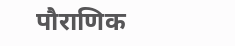पौराणिक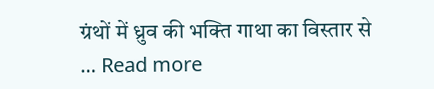ग्रंथों में ध्रुव की भक्ति गाथा का विस्तार से … Read more